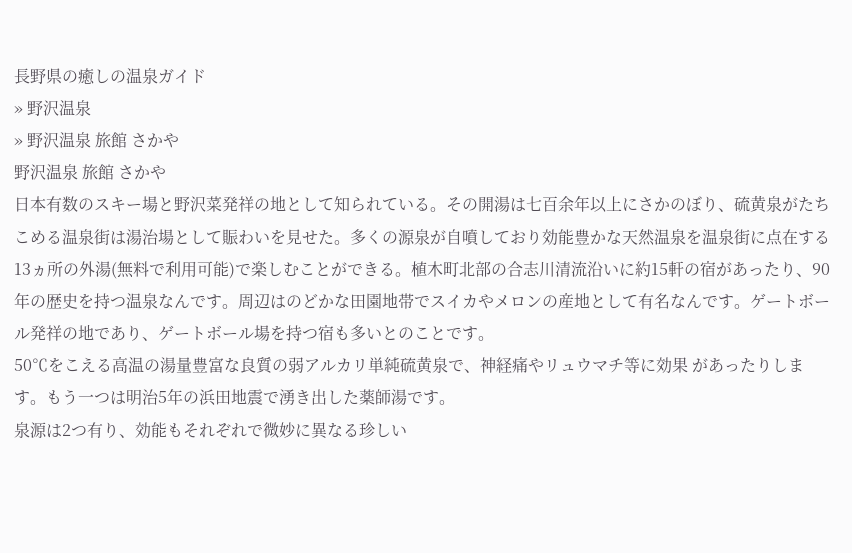長野県の癒しの温泉ガイド
» 野沢温泉
» 野沢温泉 旅館 さかや
野沢温泉 旅館 さかや
日本有数のスキー場と野沢菜発祥の地として知られている。その開湯は七百余年以上にさかのぼり、硫黄泉がたちこめる温泉街は湯治場として賑わいを見せた。多くの源泉が自噴しており効能豊かな天然温泉を温泉街に点在する13ヵ所の外湯(無料で利用可能)で楽しむことができる。植木町北部の合志川清流沿いに約15軒の宿があったり、90年の歴史を持つ温泉なんです。周辺はのどかな田園地帯でスイカやメロンの産地として有名なんです。ゲートボール発祥の地であり、ゲートボール場を持つ宿も多いとのことです。
50℃をこえる高温の湯量豊富な良質の弱アルカリ単純硫黄泉で、神経痛やリュウマチ等に効果 があったりします。もう一つは明治5年の浜田地震で湧き出した薬師湯です。
泉源は2つ有り、効能もそれぞれで微妙に異なる珍しい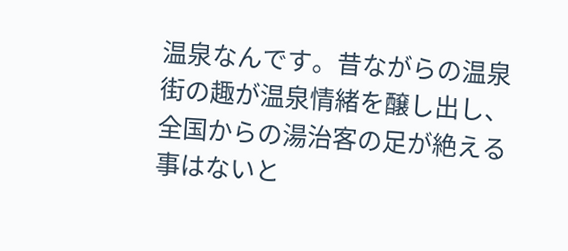温泉なんです。昔ながらの温泉街の趣が温泉情緒を醸し出し、全国からの湯治客の足が絶える事はないと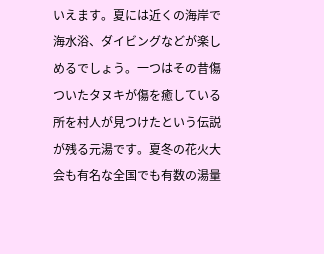いえます。夏には近くの海岸で海水浴、ダイビングなどが楽しめるでしょう。一つはその昔傷ついたタヌキが傷を癒している所を村人が見つけたという伝説が残る元湯です。夏冬の花火大会も有名な全国でも有数の湯量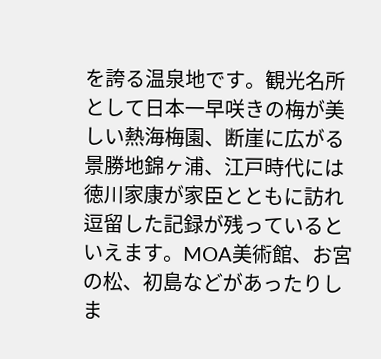を誇る温泉地です。観光名所として日本一早咲きの梅が美しい熱海梅園、断崖に広がる景勝地錦ヶ浦、江戸時代には徳川家康が家臣とともに訪れ逗留した記録が残っているといえます。MOA美術館、お宮の松、初島などがあったりしま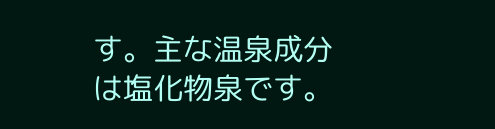す。主な温泉成分は塩化物泉です。